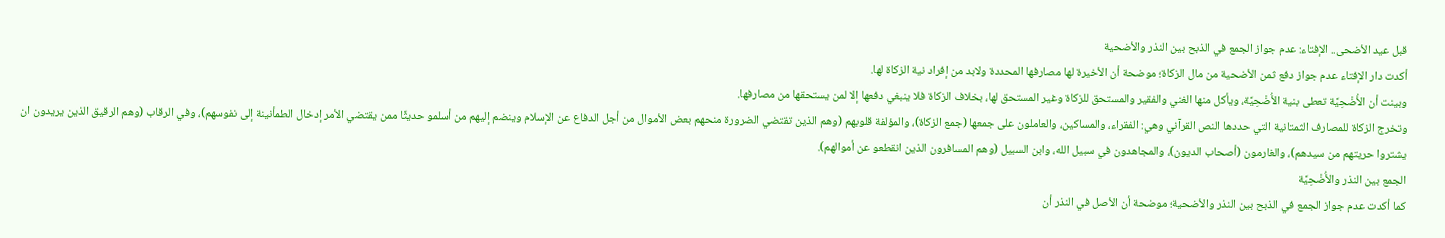قبل عيد الأضحى.. الإفتاء: عدم جواز الجمع في الذبح بين النذر والأضحية
أكدت دار الإفتاء عدم جواز دفع ثمن الأضحية من مال الزكاة؛ موضحة أن الأخيرة لها مصارفها المحددة ولابد من إفراد نية الزكاة لها.
وبينت أن الأُضْحِيَّة تعطى بنية الأُضْحِيَّة، ويأكل منها الغني والفقير والمستحق للزكاة وغير المستحق لها، بخلاف الزكاة فلا ينبغي دفعها إلا لمن يستحقها من مصارفها.
وتخرج الزكاة للمصارف الثمتانية التي حددها النص القرآني وهي: الفقراء، والمساكين، والعاملون على جمعها (جمع الزكاة)، والمؤلفة قلوبهم (وهم الذين تقتضي الضرورة منحهم بعض الأموال من أجل الدفاع عن الإسلام وينضم إليهم من أسلمو حديثًا ممن يقتضي الأمر إدخال الطمأنينة إلى نفوسهم)، وفي الرقاب (وهم الرقيق الذين يريدون ان يشتروا حريتهم من سيدهم)، والغارمون (أصحاب الديون)، والمجاهدون في سبيل الله، وابن السبيل (وهم المسافرون الذين انقطعو عن أموالهم).
الجمع بين النذر والأُضْحِيَّة
كما أكدت عدم جواز الجمع في الذبح بين النذر والأضحية؛ موضحة أن الأصل في النذر أن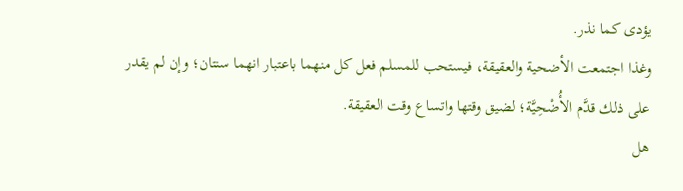يؤدى كما نذر.
وغذا اجتمعت الأضحية والعقيقة، فيستحب للمسلم فعل كل منهما باعتبار انهما سنتان؛ وإن لم يقدر على ذلك قدَّم الأُضْحِيَّة؛ لضيق وقتها واتساع وقت العقيقة.
هل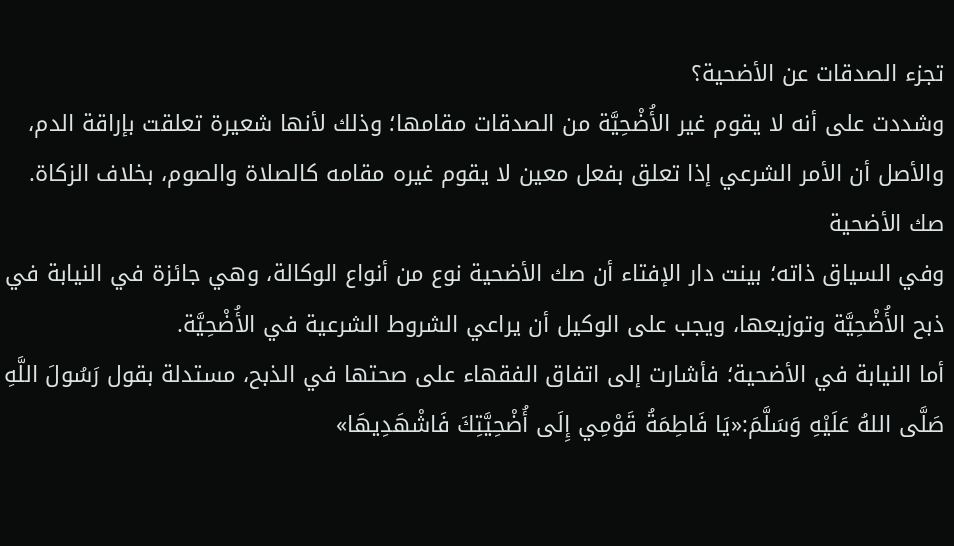تجزء الصدقات عن الأضحية؟
وشددت على أنه لا يقوم غير الأُضْحِيَّة من الصدقات مقامها؛ وذلك لأنها شعيرة تعلقت بإراقة الدم، والأصل أن الأمر الشرعي إذا تعلق بفعل معين لا يقوم غيره مقامه كالصلاة والصوم، بخلاف الزكاة.
صك الأضحية
وفي السياق ذاته؛ بينت دار الإفتاء أن صك الأضحية نوع من أنواع الوكالة، وهي جائزة في النيابة في ذبح الأُضْحِيَّة وتوزيعها، ويجب على الوكيل أن يراعي الشروط الشرعية في الأُضْحِيَّة.
أما النيابة في الأضحية؛ فأشارت إلى اتفاق الفقهاء على صحتها في الذبح، مستدلة بقول رَسُولَ اللَّهِ صَلَّى اللهُ عَلَيْهِ وَسَلَّمَ:«يَا فَاطِمَةُ قَوْمِي إِلَى أُضْحِيَّتِكَ فَاشْهَدِيهَا»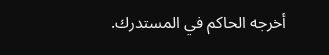أخرجه الحاكم في المستدرك.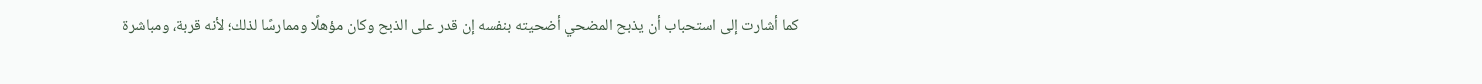كما أشارت إلى استحباب أن يذبح المضحي أضحيته بنفسه إن قدر على الذبح وكان مؤهلًا وممارسًا لذلك؛ لأنه قربة، ومباشرة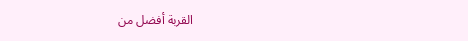القربة أفضل من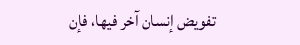تفويض إنسان آخر فيها، فإن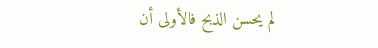لم يحسن الذبح فالأولى أن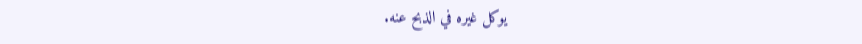يوكل غيره في الذبح عنه.